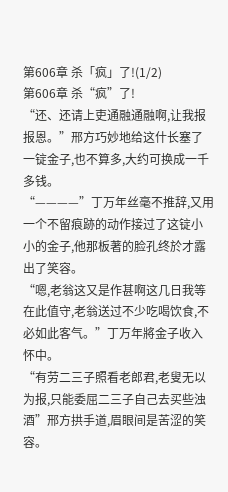第606章 杀「疯」了!(1/2)
第606章 杀“疯”了!
“还、还请上吏通融通融啊,让我报报恩。”邢方巧妙地给这什长塞了一锭金子,也不算多,大约可换成一千多钱。
“————”丁万年丝毫不推辞,又用一个不留痕跡的动作接过了这锭小小的金子,他那板著的脸孔终於才露出了笑容。
“嗯,老翁这又是作甚啊这几日我等在此值守,老翁送过不少吃喝饮食,不必如此客气。”丁万年將金子收入怀中。
“有劳二三子照看老郎君,老叟无以为报,只能委屈二三子自己去买些浊酒”邢方拱手道,眉眼间是苦涩的笑容。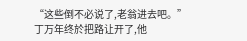“这些倒不必说了,老翁进去吧。”丁万年终於把路让开了,他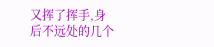又挥了挥手,身后不远处的几个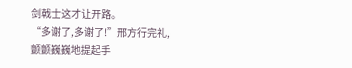剑戟士这才让开路。
“多谢了,多谢了!”邢方行完礼,颤颤巍巍地提起手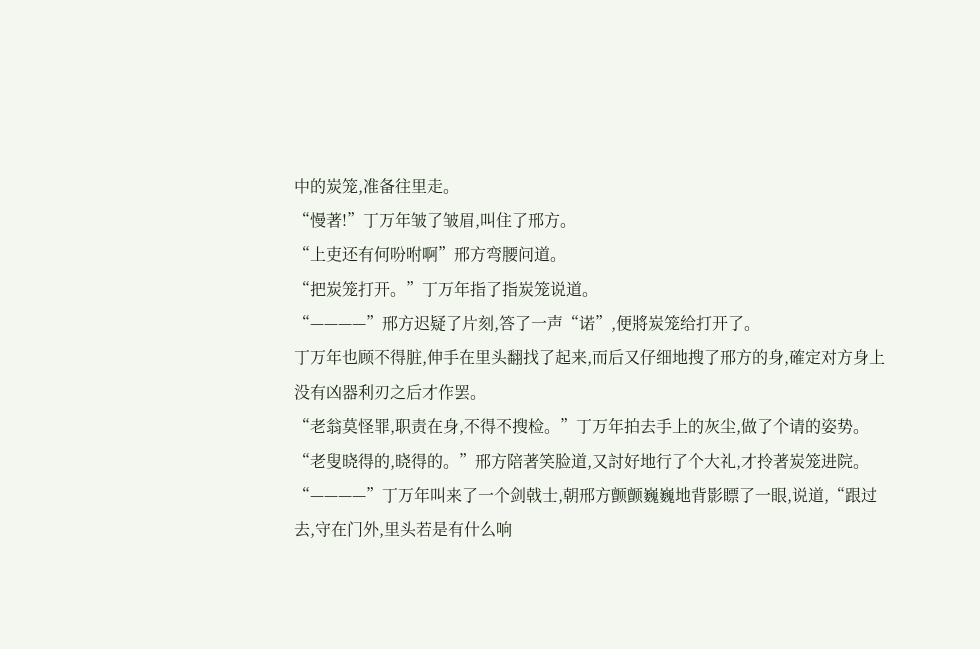中的炭笼,准备往里走。
“慢著!”丁万年皱了皱眉,叫住了邢方。
“上吏还有何吩咐啊”邢方弯腰问道。
“把炭笼打开。”丁万年指了指炭笼说道。
“————”邢方迟疑了片刻,答了一声“诺”,便將炭笼给打开了。
丁万年也顾不得脏,伸手在里头翻找了起来,而后又仔细地搜了邢方的身,確定对方身上没有凶器利刃之后才作罢。
“老翁莫怪罪,职责在身,不得不搜检。”丁万年拍去手上的灰尘,做了个请的姿势。
“老叟晓得的,晓得的。”邢方陪著笑脸道,又討好地行了个大礼,才拎著炭笼进院。
“————”丁万年叫来了一个剑戟士,朝邢方颤颤巍巍地背影瞟了一眼,说道,“跟过去,守在门外,里头若是有什么响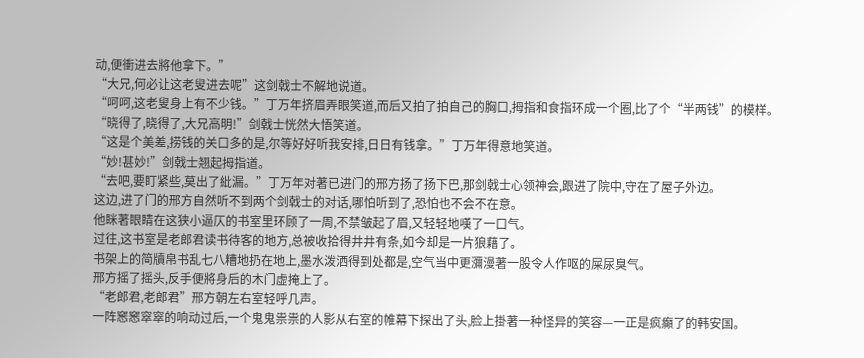动,便衝进去將他拿下。”
“大兄,何必让这老叟进去呢”这剑戟士不解地说道。
“呵呵,这老叟身上有不少钱。”丁万年挤眉弄眼笑道,而后又拍了拍自己的胸口,拇指和食指环成一个圈,比了个“半两钱”的模样。
“晓得了,晓得了,大兄高明!”剑戟士恍然大悟笑道。
“这是个美差,捞钱的关口多的是,尔等好好听我安排,日日有钱拿。”丁万年得意地笑道。
“妙!甚妙!”剑戟士翘起拇指道。
“去吧,要盯紧些,莫出了紕漏。”丁万年对著已进门的邢方扬了扬下巴,那剑戟士心领神会,跟进了院中,守在了屋子外边。
这边,进了门的邢方自然听不到两个剑戟士的对话,哪怕听到了,恐怕也不会不在意。
他眯著眼睛在这狭小逼仄的书室里环顾了一周,不禁皱起了眉,又轻轻地嘆了一口气。
过往,这书室是老郎君读书待客的地方,总被收拾得井井有条,如今却是一片狼藉了。
书架上的简牘帛书乱七八糟地扔在地上,墨水泼洒得到处都是,空气当中更瀰漫著一股令人作呕的屎尿臭气。
邢方摇了摇头,反手便將身后的木门虚掩上了。
“老郎君,老郎君”邢方朝左右室轻呼几声。
一阵窸窸窣窣的响动过后,一个鬼鬼祟祟的人影从右室的帷幕下探出了头,脸上掛著一种怪异的笑容—一正是疯癲了的韩安国。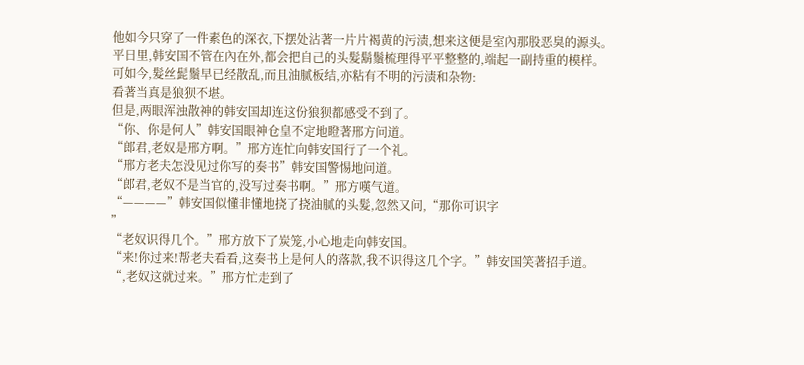他如今只穿了一件素色的深衣,下摆处沾著一片片褐黄的污渍,想来这便是室內那股恶臭的源头。
平日里,韩安国不管在內在外,都会把自己的头髮鬍鬚梳理得平平整整的,端起一副持重的模样。
可如今,髮丝髭鬚早已经散乱,而且油腻板结,亦粘有不明的污渍和杂物:
看著当真是狼狈不堪。
但是,两眼浑浊散神的韩安国却连这份狼狈都感受不到了。
“你、你是何人”韩安国眼神仓皇不定地瞪著邢方问道。
“郎君,老奴是邢方啊。”邢方连忙向韩安国行了一个礼。
“邢方老夫怎没见过你写的奏书”韩安国警惕地问道。
“郎君,老奴不是当官的,没写过奏书啊。”邢方嘆气道。
“————”韩安国似懂非懂地挠了挠油腻的头髮,忽然又问,“那你可识字
”
“老奴识得几个。”邢方放下了炭笼,小心地走向韩安国。
“来!你过来!帮老夫看看,这奏书上是何人的落款,我不识得这几个字。”韩安国笑著招手道。
“,老奴这就过来。”邢方忙走到了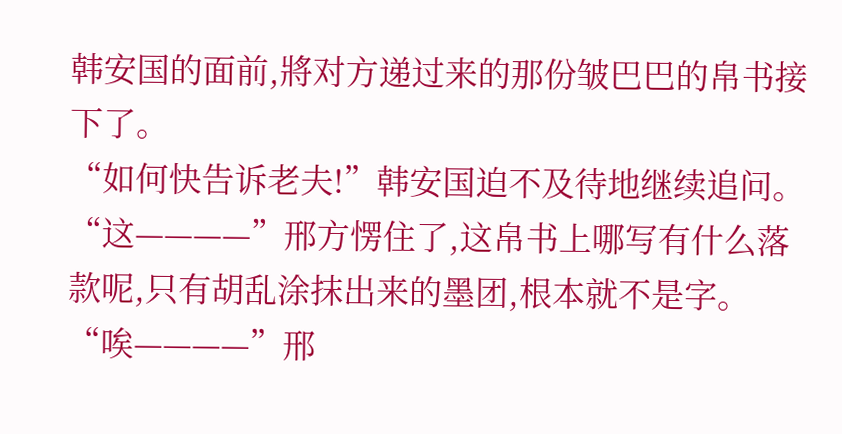韩安国的面前,將对方递过来的那份皱巴巴的帛书接下了。
“如何快告诉老夫!”韩安国迫不及待地继续追问。
“这————”邢方愣住了,这帛书上哪写有什么落款呢,只有胡乱涂抹出来的墨团,根本就不是字。
“唉————”邢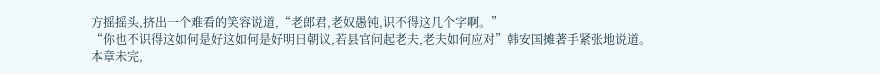方摇摇头,挤出一个难看的笑容说道,“老郎君,老奴愚钝,识不得这几个字啊。”
“你也不识得这如何是好这如何是好明日朝议,若县官问起老夫,老夫如何应对”韩安国摊著手紧张地说道。
本章未完,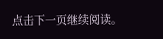点击下一页继续阅读。